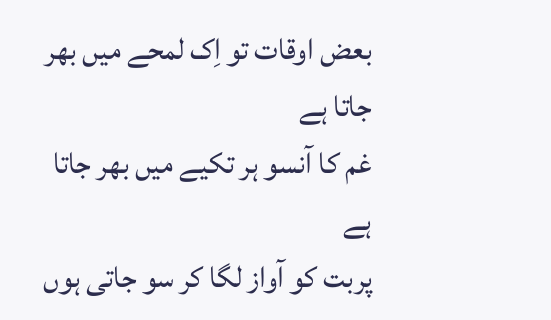بعض اوقات تو اِک لمحے میں بھر جاتا ہے
غم کا آنسو ہر تکیے میں بھر جاتا ہے
پربت کو آواز لگا کر سو جاتی ہوں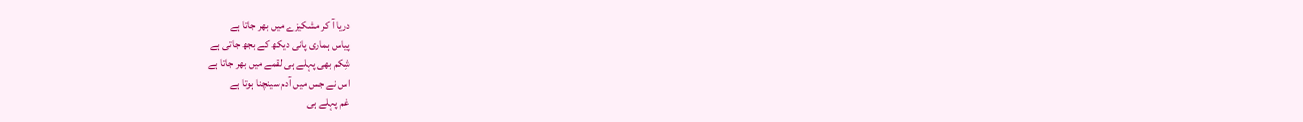دریا آ کر مشکیزے میں بھر جاتا ہے
پیاس ہماری پانی دیکھ کے بجھ جاتی ہے
شِکم بھی پہلے ہی لقمے میں بھر جاتا ہے
اس نے جس میں آدم سینچنا ہوتا ہے
غم پہلے ہی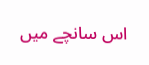اس سانچے میں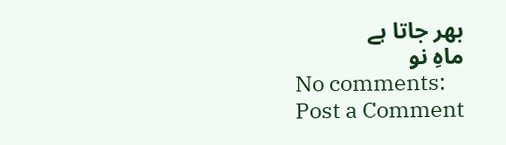بھر جاتا ہے
ماہِ نو
No comments:
Post a Comment